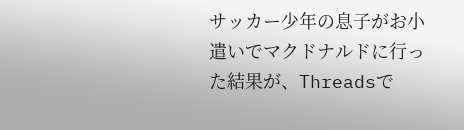サッカー少年の息子がお小遣いでマクドナルドに行った結果が、Threadsで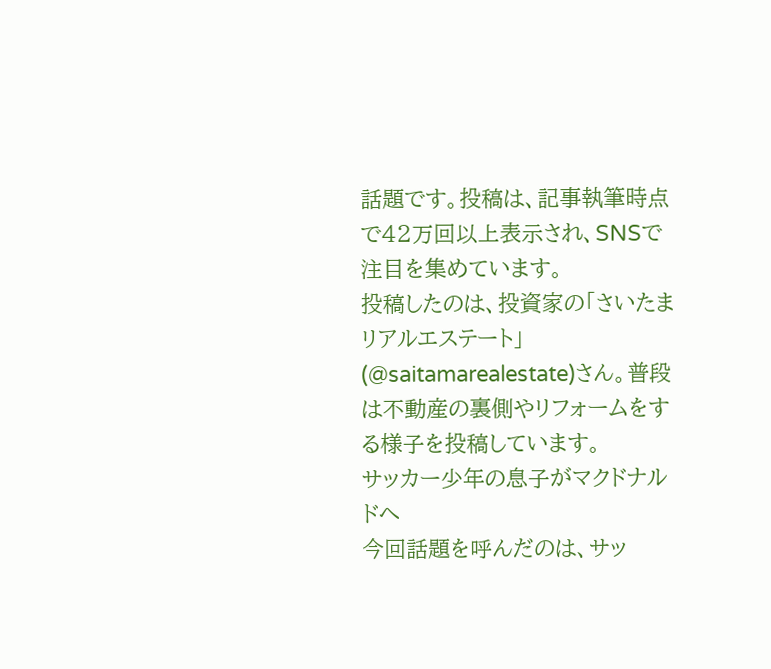話題です。投稿は、記事執筆時点で42万回以上表示され、SNSで注目を集めています。
投稿したのは、投資家の「さいたまリアルエステート」(@saitamarealestate)さん。普段は不動産の裏側やリフォームをする様子を投稿しています。
サッカー少年の息子がマクドナルドへ
今回話題を呼んだのは、サッ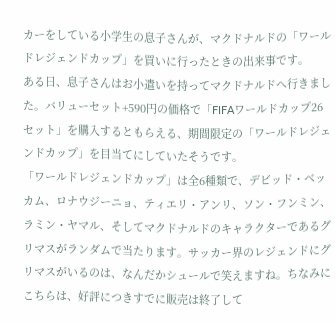カーをしている小学生の息子さんが、マクドナルドの「ワールドレジェンドカップ」を買いに行ったときの出来事です。
ある日、息子さんはお小遣いを持ってマクドナルドへ行きました。バリューセット+590円の価格で「FIFAワールドカップ26セット」を購入するともらえる、期間限定の「ワールドレジェンドカップ」を目当てにしていたそうです。
「ワールドレジェンドカップ」は全6種類で、デビッド・ベッカム、ロナウジーニョ、ティエリ・アンリ、ソン・フンミン、ラミン・ヤマル、そしてマクドナルドのキャラクターであるグリマスがランダムで当たります。サッカー界のレジェンドにグリマスがいるのは、なんだかシュールで笑えますね。ちなみにこちらは、好評につきすでに販売は終了して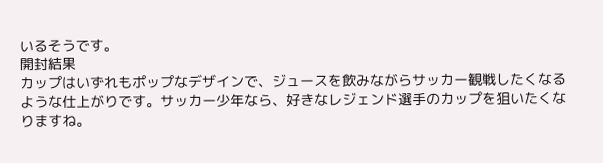いるそうです。
開封結果
カップはいずれもポップなデザインで、ジュースを飲みながらサッカー観戦したくなるような仕上がりです。サッカー少年なら、好きなレジェンド選手のカップを狙いたくなりますね。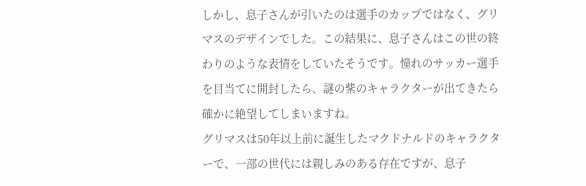しかし、息子さんが引いたのは選手のカップではなく、グリマスのデザインでした。この結果に、息子さんはこの世の終わりのような表情をしていたそうです。憧れのサッカー選手を目当てに開封したら、謎の紫のキャラクターが出てきたら確かに絶望してしまいますね。
グリマスは50年以上前に誕生したマクドナルドのキャラクターで、一部の世代には親しみのある存在ですが、息子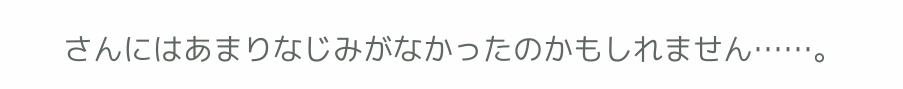さんにはあまりなじみがなかったのかもしれません……。